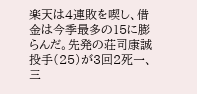楽天は4連敗を喫し、借金は今季最多の15に膨らんだ。先発の荘司康誠投手(25)が3回2死一、三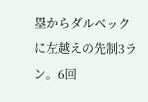塁からダルベックに左越えの先制3ラン。6回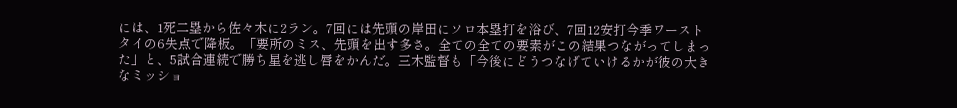には、1死二塁から佐々木に2ラン。7回には先頭の岸田にソロ本塁打を浴び、7回12安打今季ワーストタイの6失点で降板。「要所のミス、先頭を出す多さ。全ての全ての要素がこの結果つながってしまった」と、5試合連続で勝ち星を逃し唇をかんだ。三木監督も「今後にどうつなげていけるかが彼の大きなミッショ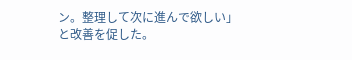ン。整理して次に進んで欲しい」と改善を促した。